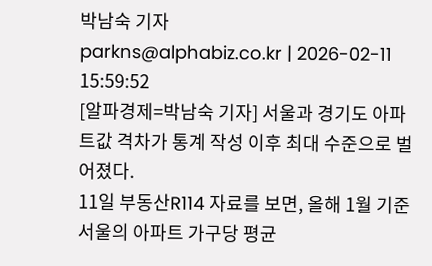박남숙 기자
parkns@alphabiz.co.kr | 2026-02-11 15:59:52
[알파경제=박남숙 기자] 서울과 경기도 아파트값 격차가 통계 작성 이후 최대 수준으로 벌어졌다.
11일 부동산R114 자료를 보면, 올해 1월 기준 서울의 아파트 가구당 평균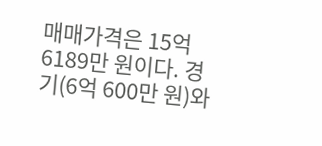매매가격은 15억 6189만 원이다. 경기(6억 600만 원)와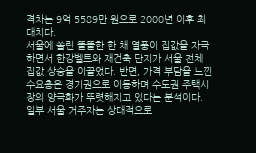격차는 9억 5589만 원으로 2000년 이후 최대치다.
서울에 쏠린 똘똘한 한 채 열풍이 집값을 자극하면서 한강벨트와 재건축 단지가 서울 전체 집값 상승을 이끌었다. 반면, 가격 부담을 느낀 수요층은 경기권으로 이동하며 수도권 주택시장의 양극화가 뚜렷해지고 있다는 분석이다.
일부 서울 거주자는 상대적으로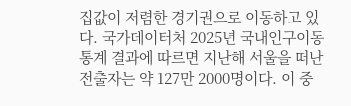집값이 저렴한 경기권으로 이동하고 있다. 국가데이터처 2025년 국내인구이동통계 결과에 따르면 지난해 서울을 떠난 전출자는 약 127만 2000명이다. 이 중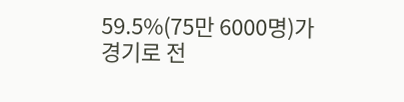59.5%(75만 6000명)가 경기로 전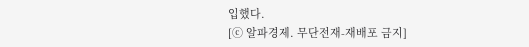입했다.
[ⓒ 알파경제. 무단전재-재배포 금지]